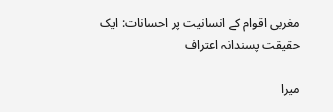مغربی اقوام کے انسانیت پر احسانات: ایک حقیقت پسندانہ اعتراف

میرا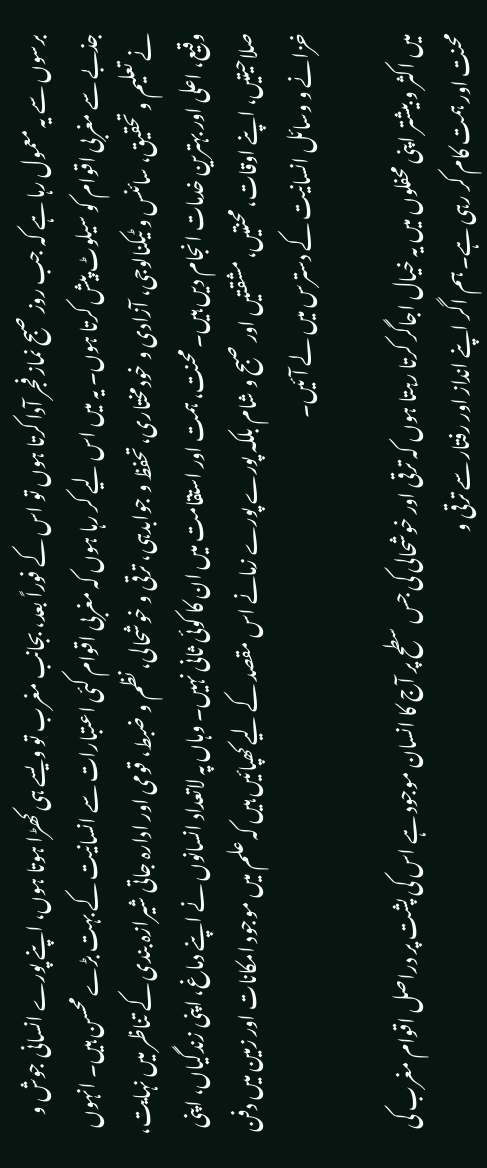برسوں سے یہ معمول رہا ہے کہ جب روز صبح نماز فجر آدا کرتا ہوں تو اس کے فوراً بعد، بجانب مغرب تو ویسے ہی کھڑا ہوتا ہوں، اپنے پورے انسانی جوش و جذبے سے مغربی اقوام کو سیلوٹ پیش کرتا ہوں۔ یہ میں اس لیے کر رہا ہوں کہ مغربی اقوام کئی اعتبارات سے انسانیت کے بہت بڑے محسن ہیں۔ انہوں نے تعلیم و تحقیق، سائنس و ٹیکنالوجی، آزادی و خودمختاری، تحفظ و جوابدہی، ترقی و خوشحالی، نظم و ضبط، قومی اور ادارہ جاتی شیرازہ بندی کے تناظر میں نہایت، وقیع، اعلی اور بہترین خدمات انجام دیں ہیں۔ محنت، ہمت اور استقامت میں ان کا کوئی ثانی نہیں۔ وہاں پہ لاتعداد انسانوں نے اپنے دماغ، اپنی زندگیاں، اپنی صلاحیتیں، اپنے اوقات، محنتیں، مشقتیں اور صبح و شام بلکہ پورے پورے زمانے اس مقصد کے لیے کھپائیں ہیں کہ علم میں موجود امکانات اور زمین میں دفن خزانے و وسائل انسانیت کے دسترس میں لے آئیں۔

میں اکثر و بیشتر اپنی محفلوں میں یہ خیال اجاگر کرتا رہتا ہوں کہ ترقی اور خوشحالی کی جس سطح پر آج کا انسان موجود ہے اس کی پشت پر دراصل اقوام مغرب کی محنت اور ہمت کام کر رہی ہے۔ ہم اگر اپنے انداز اور رفتار سے ترقی و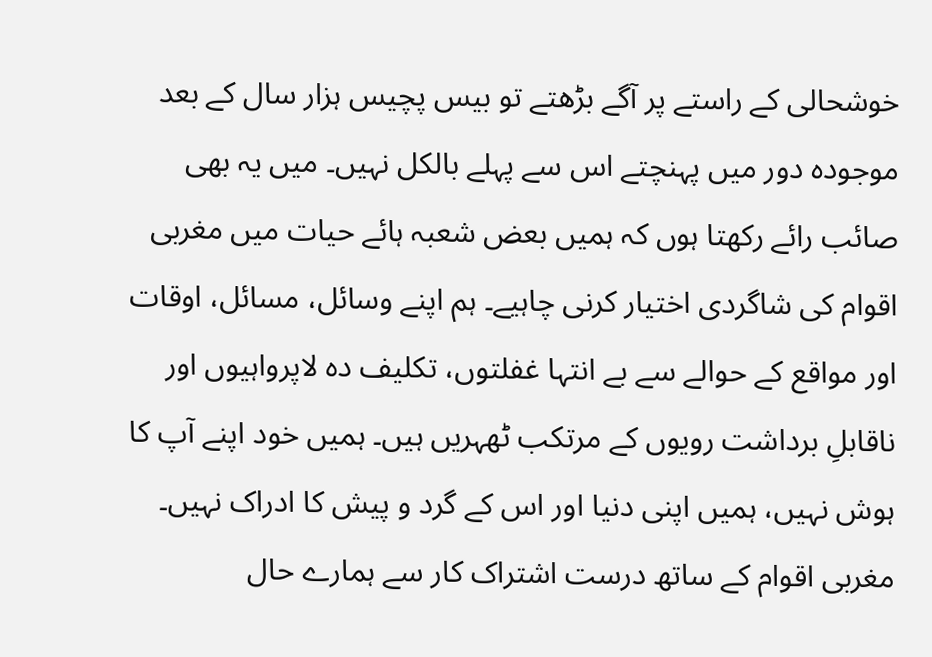خوشحالی کے راستے پر آگے بڑھتے تو بیس پچیس ہزار سال کے بعد موجودہ دور میں پہنچتے اس سے پہلے بالکل نہیں۔ میں یہ بھی صائب رائے رکھتا ہوں کہ ہمیں بعض شعبہ ہائے حیات میں مغربی اقوام کی شاگردی اختیار کرنی چاہیے۔ ہم اپنے وسائل، مسائل، اوقات اور مواقع کے حوالے سے بے انتہا غفلتوں، تکلیف دہ لاپرواہیوں اور ناقابلِ برداشت رویوں کے مرتکب ٹھہریں ہیں۔ ہمیں خود اپنے آپ کا ہوش نہیں، ہمیں اپنی دنیا اور اس کے گرد و پیش کا ادراک نہیں۔ مغربی اقوام کے ساتھ درست اشتراک کار سے ہمارے حال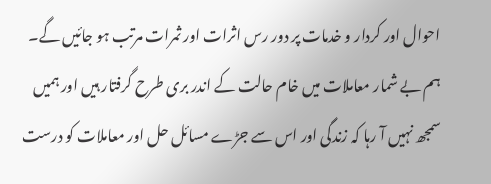احوال اور کردار و خدمات پر دور رس اثرات اور ثمرات مرتب ہو جائیں گے۔ ہم بے شمار معاملات میں خام حالت کے اندر بری طرح گرفتار ہیں اور ہمیں سمجھ نہیں آ رہا کہ زندگی اور اس سے جڑے مسائل حل اور معاملات کو درست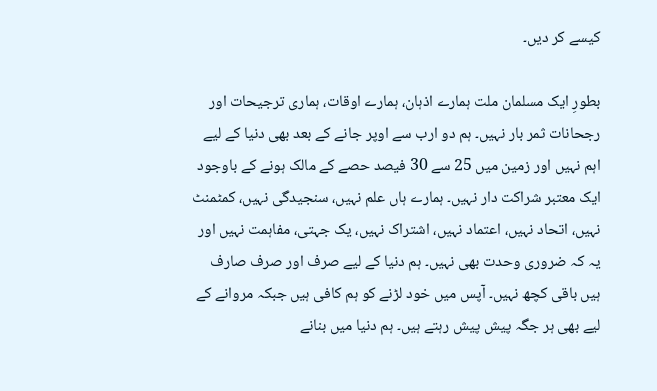کیسے کر دیں۔

بطورِ ایک مسلمان ملت ہمارے اذہان، ہمارے اوقات، ہماری ترجیحات اور رجحانات ثمر بار نہیں۔ ہم دو ارب سے اوپر جانے کے بعد بھی دنیا کے لیے اہم نہیں اور زمین میں 25 سے 30 فیصد حصے کے مالک ہونے کے باوجود ایک معتبر شراکت دار نہیں۔ ہمارے ہاں علم نہیں، سنجیدگی نہیں، کمٹمنٹ نہیں، اتحاد نہیں، اعتماد نہیں، اشتراک نہیں، یک جہتی، مفاہمت نہیں اور یہ کہ ضروری وحدت بھی نہیں۔ ہم دنیا کے لیے صرف اور صرف صارف ہیں باقی کچھ نہیں۔ آپس میں خود لڑنے کو ہم کافی ہیں جبکہ مروانے کے لیے بھی ہر جگہ پیش پیش رہتے ہیں۔ ہم دنیا میں بنانے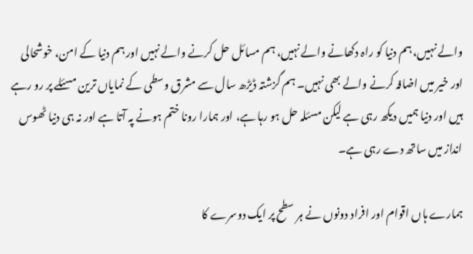والے نہیں، ہم دنیا کو راہ دکھانے والے نہیں، ہم مسائل حل کرنے والے نہیں اور ہم دنیا کے امن، خوشحالی اور خیر میں اضافہ کرنے والے بھی نہیں۔ ہم گزشتہ ڈیڑھ سال سے مشرق وسطی کے نمایاں ترین مسئلے پر رو رہے ہیں اور دنیا ہمیں دیکھ رہی ہے لیکن مسئلہ حل ہو رہا ہے، اور ہمارا رونا ختم ہونے پہ آتا ہے اور نہ ہی دنیا ٹھوس انداز میں ساتھ دے رہی ہے۔

ہمارے ہاں اقوام اور افراد دونوں نے ہر سطح پر ایک دوسرے کا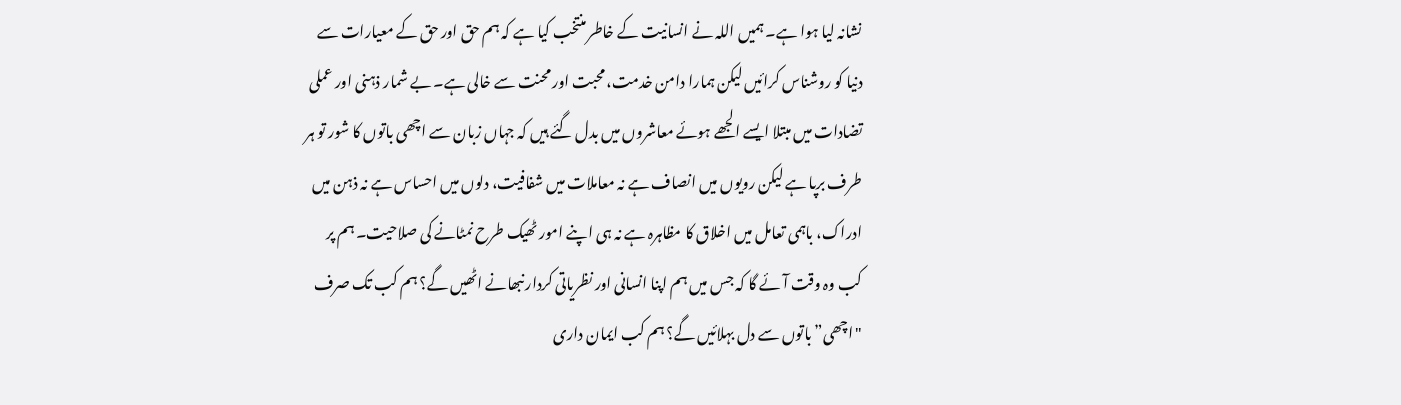نشانہ لیا ہوا ہے۔ ہمیں اللہ نے انسانیت کے خاطر منتخب کیا ہے کہ ہم حق اور حق کے معیارات سے دنیا کو روشناس کرائیں لیکن ہمارا دامن خدمت، محبت اور محنت سے خالی ہے۔ بے شمار ذہنی اور عملی تضادات میں مبتلا ایسے الجھے ہوئے معاشروں میں بدل گئے ہیں کہ جہاں زبان سے اچھی باتوں کا شور تو ہر طرف برپا ہے لیکن رویوں میں انصاف ہے نہ معاملات میں شفافیت، دلوں میں احساس ہے نہ ذہن میں ادراک، باہمی تعامل میں اخلاق کا مظاہرہ ہے نہ ہی اپنے امور ٹھیک طرح نمٹانے کی صلاحیت۔ ہم پر کب وہ وقت آئے گا کہ جس میں ہم اپنا انسانی اور نظریاتی کردار نبھانے اٹھیں گے؟ ہم کب تک صرف "اچھی” باتوں سے دل بہلائیں گے؟ ہم کب ایمان داری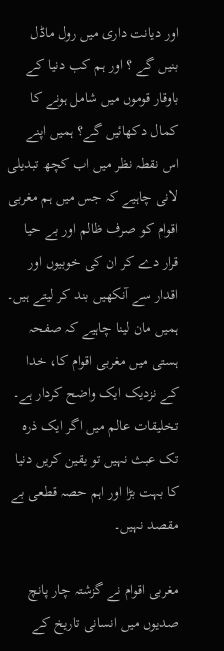اور دیانت داری میں رول ماڈل بنیں گے ؟ اور ہم کب دنیا کے باوقار قوموں میں شامل ہونے کا کمال دکھائیں گے؟ ہمیں اپنے اس نقطہ نظر میں اب کچھ تبدیلی لانی چاہیے کہ جس میں ہم مغربی اقوام کو صرف ظالم اور بے حیا قرار دے کر ان کی خوبیوں اور اقدار سے آنکھیں بند کر لیتے ہیں۔ ہمیں مان لینا چاہیے کہ صفحہ ہستی میں مغربی اقوام کا، خدا کے نزدیک ایک واضح کردار ہے۔ تخلیقات عالم میں اگر ایک ذرہ تک عبث نہیں تو یقین کریں دنیا کا بہت بڑا اور اہم حصہ قطعی بے مقصد نہیں۔

مغربی اقوام نے گزشتہ چار پانچ صدیوں میں انسانی تاریخ کے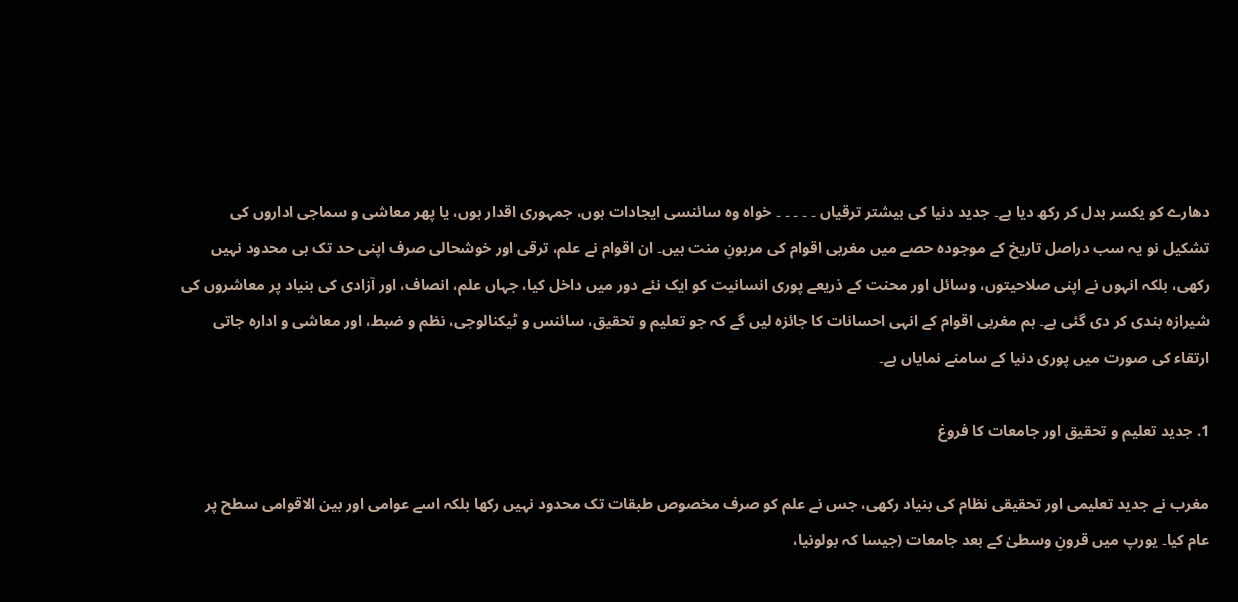دھارے کو یکسر بدل کر رکھ دیا ہے۔ جدید دنیا کی بیشتر ترقیاں ۔ ۔ ۔ ۔ ۔ خواہ وہ سائنسی ایجادات ہوں، جمہوری اقدار ہوں، یا پھر معاشی و سماجی اداروں کی تشکیل نو یہ سب دراصل تاریخ کے موجودہ حصے میں مغربی اقوام کی مرہونِ منت ہیں۔ ان اقوام نے علم، ترقی اور خوشحالی صرف اپنی حد تک ہی محدود نہیں رکھی، بلکہ انہوں نے اپنی صلاحیتوں، وسائل اور محنت کے ذریعے پوری انسانیت کو ایک نئے دور میں داخل کیا، جہاں علم، انصاف، اور آزادی کی بنیاد پر معاشروں کی شیرازہ بندی کر دی گئی ہے۔ ہم مغربی اقوام کے انہی احسانات کا جائزہ لیں گے کہ جو تعلیم و تحقیق، سائنس و ٹیکنالوجی، نظم و ضبط، اور معاشی و ادارہ جاتی ارتقاء کی صورت میں پوری دنیا کے سامنے نمایاں ہے۔

1. جدید تعلیم و تحقیق اور جامعات کا فروغ

مغرب نے جدید تعلیمی اور تحقیقی نظام کی بنیاد رکھی، جس نے علم کو صرف مخصوص طبقات تک محدود نہیں رکھا بلکہ اسے عوامی اور بین الاقوامی سطح پر عام کیا۔ یورپ میں قرونِ وسطیٰ کے بعد جامعات (جیسا کہ بولونیا،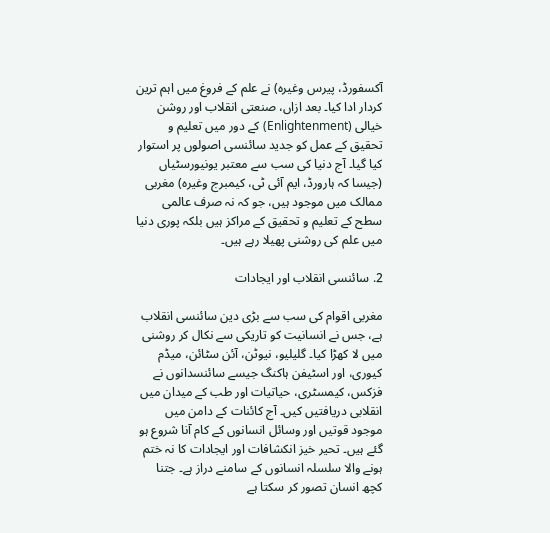آکسفورڈ، پیرس وغیرہ) نے علم کے فروغ میں اہم ترین کردار ادا کیا۔ بعد ازاں، صنعتی انقلاب اور روشن خیالی (Enlightenment) کے دور میں تعلیم و تحقیق کے عمل کو جدید سائنسی اصولوں پر استوار کیا گیا۔ آج دنیا کی سب سے معتبر یونیورسٹیاں (جیسا کہ ہارورڈ، ایم آئی ٹی، کیمبرج وغیرہ) مغربی ممالک میں موجود ہیں، جو کہ نہ صرف عالمی سطح کے تعلیم و تحقیق کے مراکز ہیں بلکہ پوری دنیا میں علم کی روشنی پھیلا رہے ہیں۔

2. سائنسی انقلاب اور ایجادات

مغربی اقوام کی سب سے بڑی دین سائنسی انقلاب ہے، جس نے انسانیت کو تاریکی سے نکال کر روشنی میں لا کھڑا کیا۔ گلیلیو، نیوٹن، آئن سٹائن، میڈم کیوری، اور اسٹیفن ہاکنگ جیسے سائنسدانوں نے فزکس، کیمسٹری، حیاتیات اور طب کے میدان میں انقلابی دریافتیں کیں۔ آج کائنات کے دامن میں موجود قوتیں اور وسائل انسانوں کے کام آنا شروع ہو گئے ہیں۔ تحیر خیز انکشافات اور ایجادات کا نہ ختم ہونے والا سلسلہ انسانوں کے سامنے دراز ہے۔ جتنا کچھ انسان تصور کر سکتا ہے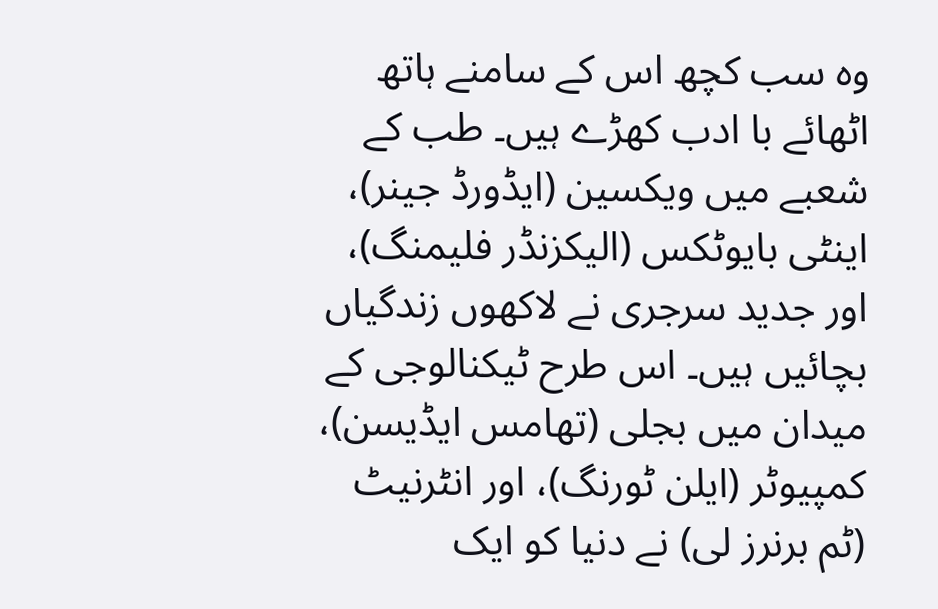وہ سب کچھ اس کے سامنے ہاتھ اٹھائے با ادب کھڑے ہیں۔ طب کے شعبے میں ویکسین (ایڈورڈ جینر)، اینٹی بایوٹکس (الیکزنڈر فلیمنگ)، اور جدید سرجری نے لاکھوں زندگیاں بچائیں ہیں۔ اس طرح ٹیکنالوجی کے میدان میں بجلی (تھامس ایڈیسن)، کمپیوٹر (ایلن ٹورنگ)، اور انٹرنیٹ (ٹم برنرز لی) نے دنیا کو ایک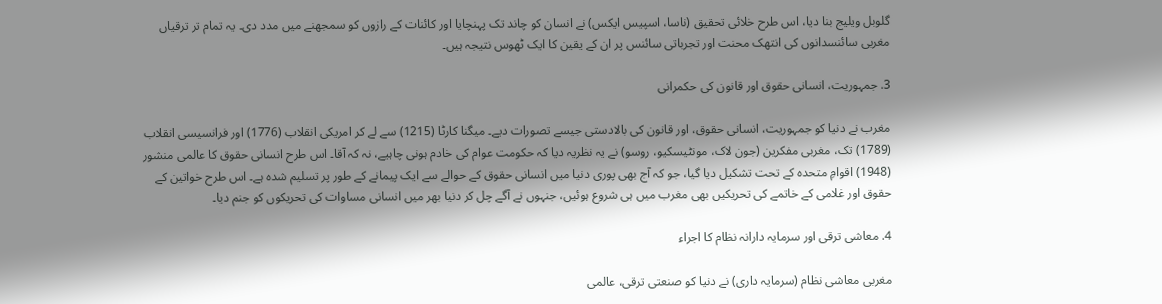گلوبل ویلیج بنا دیا، اس طرح خلائی تحقیق (ناسا، اسپیس ایکس) نے انسان کو چاند تک پہنچایا اور کائنات کے رازوں کو سمجھنے میں مدد دی۔ یہ تمام تر ترقیاں مغربی سائنسدانوں کی انتھک محنت اور تجرباتی سائنس پر ان کے یقین کا ایک ٹھوس نتیجہ ہیں۔

3. جمہوریت، انسانی حقوق اور قانون کی حکمرانی

مغرب نے دنیا کو جمہوریت، انسانی حقوق، اور قانون کی بالادستی جیسے تصورات دیے۔ میگنا کارٹا (1215) سے لے کر امریکی انقلاب (1776) اور فرانسیسی انقلاب (1789) تک، مغربی مفکرین (جون لاک، مونٹیسکیو، روسو) نے یہ نظریہ دیا کہ حکومت عوام کی خادم ہونی چاہیے، نہ کہ آقا۔ اس طرح انسانی حقوق کا عالمی منشور (1948) اقوامِ متحدہ کے تحت تشکیل دیا گیا، جو کہ آج بھی پوری دنیا میں انسانی حقوق کے حوالے سے ایک پیمانے کے طور پر تسلیم شدہ ہے۔ اس طرح خواتین کے حقوق اور غلامی کے خاتمے کی تحریکیں بھی مغرب میں ہی شروع ہوئیں، جنہوں نے آگے چل کر دنیا بھر میں انسانی مساوات کی تحریکوں کو جنم دیا۔

4. معاشی ترقی اور سرمایہ دارانہ نظام کا اجراء

مغربی معاشی نظام (سرمایہ داری) نے دنیا کو صنعتی ترقی، عالمی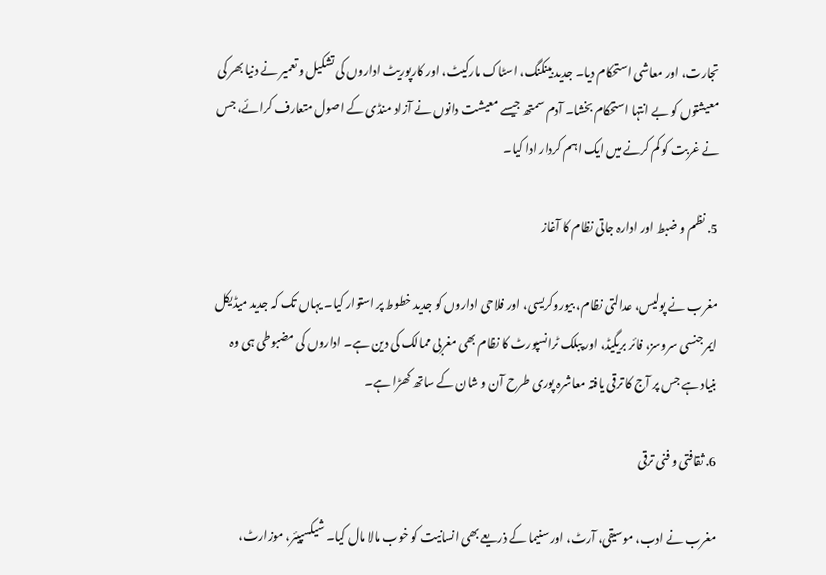تجارت، اور معاشی استحکام دیا۔ جدید بینکنگ، اسٹاک مارکیٹ، اور کارپوریٹ اداروں کی تشکیل و تعمیر نے دنیا بھر کی معیشتوں کو بے انتہا استحکام بخشا۔ آدم سمتھ جیسے معیشت دانوں نے آزاد منڈی کے اصول متعارف کرائے، جس نے غربت کو کم کرنے میں ایک اہم کردار ادا کیا۔

5. نظم و ضبط اور ادارہ جاتی نظام کا آغاز

مغرب نے پولیس، عدالتی نظام، بیوروکریسی، اور فلاحی اداروں کو جدید خطوط پر استوار کیا۔ یہاں تک کہ جدید میڈیکل ایمرجنسی سروسز، فائر بریگیڈ، اور پبلک ٹرانسپورٹ کا نظام بھی مغربی ممالک کی دین ہے۔ اداروں کی مضبوطی ہی وہ بنیاد ہے جس پر آج کا ترقی یافتہ معاشرہ پوری طرح آن و شان کے ساتھ کھڑا ہے۔

6. ثقافتی و فنی ترقی

مغرب نے ادب، موسیقی، آرٹ، اور سنیما کے ذریعے بھی انسانیت کو خوب مالا مال کیا۔ شیکسپیئر، موزارٹ،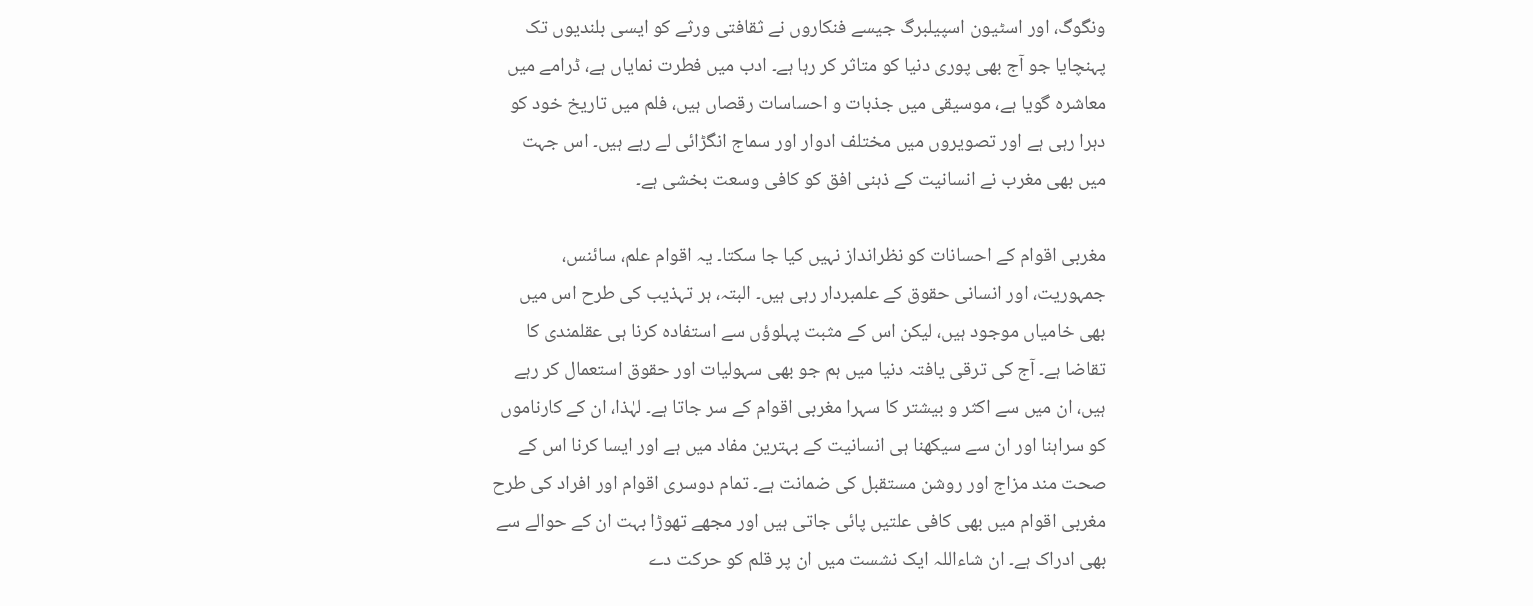ونگوگ، اور اسٹیون اسپیلبرگ جیسے فنکاروں نے ثقافتی ورثے کو ایسی بلندیوں تک پہنچایا جو آج بھی پوری دنیا کو متاثر کر رہا ہے۔ ادب میں فطرت نمایاں ہے، ڈرامے میں معاشرہ گویا ہے، موسیقی میں جذبات و احساسات رقصاں ہیں، فلم میں تاریخ خود کو دہرا رہی ہے اور تصویروں میں مختلف ادوار اور سماج انگڑائی لے رہے ہیں۔ اس جہت میں بھی مغرب نے انسانیت کے ذہنی افق کو کافی وسعت بخشی ہے۔

مغربی اقوام کے احسانات کو نظرانداز نہیں کیا جا سکتا۔ یہ اقوام علم، سائنس، جمہوریت، اور انسانی حقوق کے علمبردار رہی ہیں۔ البتہ، ہر تہذیب کی طرح اس میں بھی خامیاں موجود ہیں، لیکن اس کے مثبت پہلوؤں سے استفادہ کرنا ہی عقلمندی کا تقاضا ہے۔ آج کی ترقی یافتہ دنیا میں ہم جو بھی سہولیات اور حقوق استعمال کر رہے ہیں، ان میں سے اکثر و بیشتر کا سہرا مغربی اقوام کے سر جاتا ہے۔ لہٰذا، ان کے کارناموں کو سراہنا اور ان سے سیکھنا ہی انسانیت کے بہترین مفاد میں ہے اور ایسا کرنا اس کے صحت مند مزاج اور روشن مستقبل کی ضمانت ہے۔ تمام دوسری اقوام اور افراد کی طرح مغربی اقوام میں بھی کافی علتیں پائی جاتی ہیں اور مجھے تھوڑا بہت ان کے حوالے سے بھی ادراک ہے۔ ان شاءاللہ ایک نشست میں ان پر قلم کو حرکت دے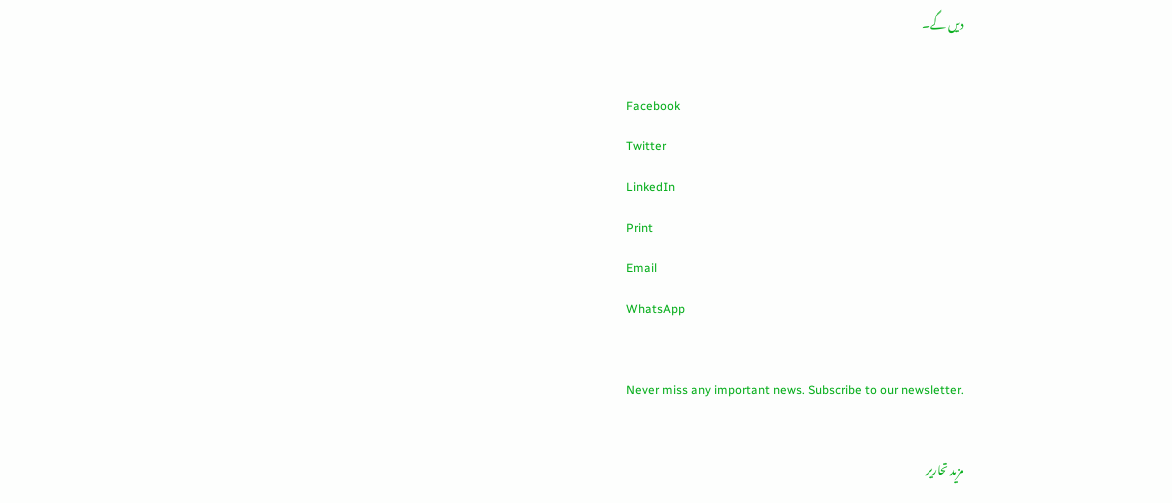دیں گے۔

Facebook
Twitter
LinkedIn
Print
Email
WhatsApp

Never miss any important news. Subscribe to our newsletter.

مزید تحاریر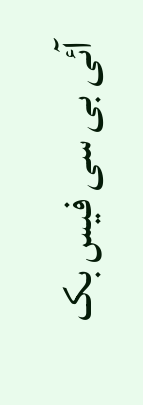آئی بی سی فیس بک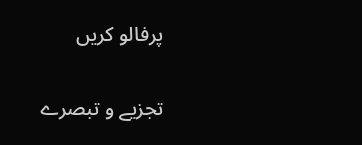پرفالو کریں

تجزیے و تبصرے